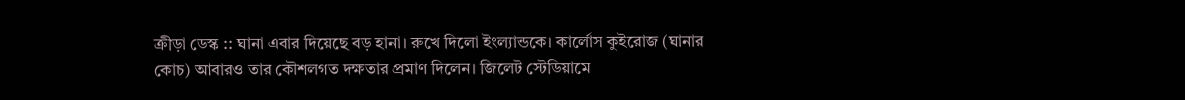ক্রীড়া ডেস্ক :: ঘানা এবার দিয়েছে বড় হানা। রুখে দিলো ইংল্যান্ডকে। কার্লোস কুইরোজ (ঘানার কোচ) আবারও তার কৌশলগত দক্ষতার প্রমাণ দিলেন। জিলেট স্টেডিয়ামে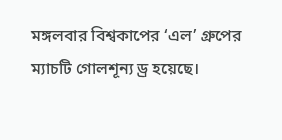মঙ্গলবার বিশ্বকাপের ‘এল’ গ্রুপের ম্যাচটি গোলশূন্য ড্র হয়েছে।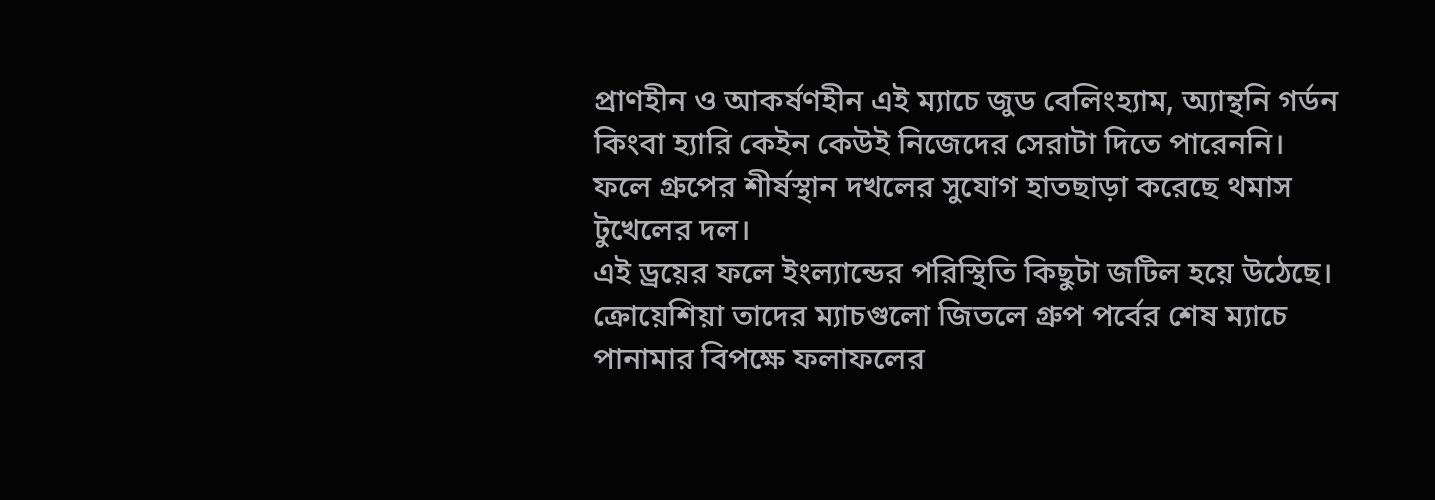প্রাণহীন ও আকর্ষণহীন এই ম্যাচে জুড বেলিংহ্যাম, অ্যান্থনি গর্ডন কিংবা হ্যারি কেইন কেউই নিজেদের সেরাটা দিতে পারেননি। ফলে গ্রুপের শীর্ষস্থান দখলের সুযোগ হাতছাড়া করেছে থমাস টুখেলের দল।
এই ড্রয়ের ফলে ইংল্যান্ডের পরিস্থিতি কিছুটা জটিল হয়ে উঠেছে। ক্রোয়েশিয়া তাদের ম্যাচগুলো জিতলে গ্রুপ পর্বের শেষ ম্যাচে পানামার বিপক্ষে ফলাফলের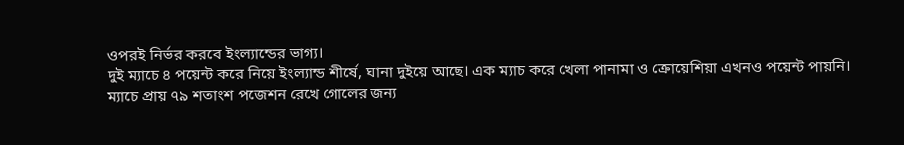ওপরই নির্ভর করবে ইংল্যান্ডের ভাগ্য।
দুই ম্যাচে ৪ পয়েন্ট করে নিয়ে ইংল্যান্ড শীর্ষে, ঘানা দুইয়ে আছে। এক ম্যাচ করে খেলা পানামা ও ক্রোয়েশিয়া এখনও পয়েন্ট পায়নি।
ম্যাচে প্রায় ৭৯ শতাংশ পজেশন রেখে গোলের জন্য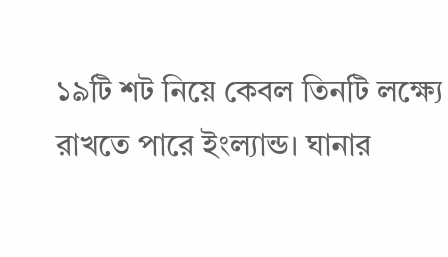১৯টি শট নিয়ে কেবল তিনটি লক্ষ্যে রাখতে পারে ইংল্যান্ড। ঘানার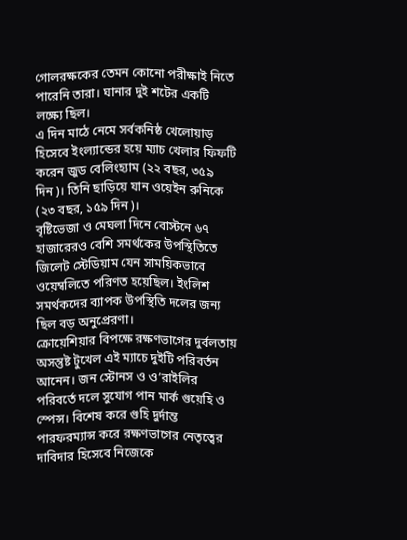গোলরক্ষকের তেমন কোনো পরীক্ষাই নিতে পারেনি তারা। ঘানার দুই শটের একটি লক্ষ্যে ছিল।
এ দিন মাঠে নেমে সর্বকনিষ্ঠ খেলোয়াড় হিসেবে ইংল্যান্ডের হয়ে ম্যাচ খেলার ফিফটি করেন জুড বেলিংহ্যাম (২২ বছর, ৩৫৯ দিন)। তিনি ছাড়িয়ে যান ওয়েইন রুনিকে (২৩ বছর, ১৫৯ দিন)।
বৃষ্টিভেজা ও মেঘলা দিনে বোস্টনে ৬৭ হাজারেরও বেশি সমর্থকের উপস্থিতিতে জিলেট স্টেডিয়াম যেন সাময়িকভাবে ওয়েম্বলিতে পরিণত হয়েছিল। ইংলিশ সমর্থকদের ব্যাপক উপস্থিতি দলের জন্য ছিল বড় অনুপ্রেরণা।
ক্রোয়েশিয়ার বিপক্ষে রক্ষণভাগের দুর্বলতায় অসন্তুষ্ট টুখেল এই ম্যাচে দুইটি পরিবর্তন আনেন। জন স্টোনস ও ও’রাইলির পরিবর্তে দলে সুযোগ পান মার্ক গুয়েহি ও স্পেন্স। বিশেষ করে গুহি দুর্দান্ত পারফরম্যান্স করে রক্ষণভাগের নেতৃত্বের দাবিদার হিসেবে নিজেকে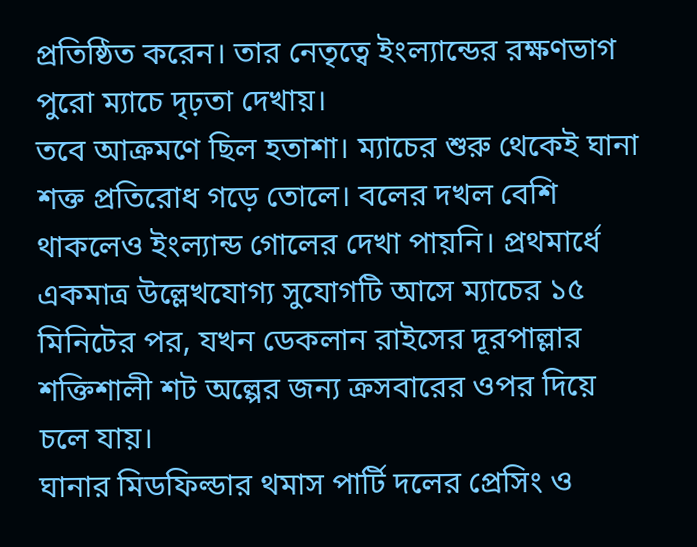প্রতিষ্ঠিত করেন। তার নেতৃত্বে ইংল্যান্ডের রক্ষণভাগ পুরো ম্যাচে দৃঢ়তা দেখায়।
তবে আক্রমণে ছিল হতাশা। ম্যাচের শুরু থেকেই ঘানা শক্ত প্রতিরোধ গড়ে তোলে। বলের দখল বেশি থাকলেও ইংল্যান্ড গোলের দেখা পায়নি। প্রথমার্ধে একমাত্র উল্লেখযোগ্য সুযোগটি আসে ম্যাচের ১৫ মিনিটের পর, যখন ডেকলান রাইসের দূরপাল্লার শক্তিশালী শট অল্পের জন্য ক্রসবারের ওপর দিয়ে চলে যায়।
ঘানার মিডফিল্ডার থমাস পার্টি দলের প্রেসিং ও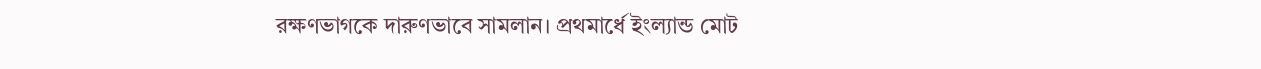রক্ষণভাগকে দারুণভাবে সামলান। প্রথমার্ধে ইংল্যান্ড মোট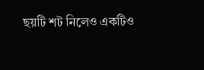ছয়টি শট নিলেও একটিও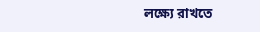লক্ষ্যে রাখতে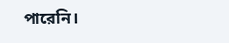পারেনি।